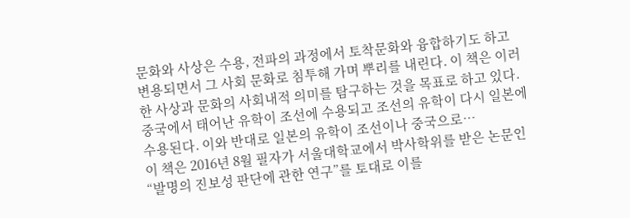문화와 사상은 수용, 전파의 과정에서 토착문화와 융합하기도 하고 변용되면서 그 사회 문화로 침투해 가며 뿌리를 내린다. 이 책은 이러한 사상과 문화의 사회내적 의미를 탐구하는 것을 목표로 하고 있다. 중국에서 태어난 유학이 조선에 수용되고 조선의 유학이 다시 일본에 수용된다. 이와 반대로 일본의 유학이 조선이나 중국으로…
이 책은 2016년 8월 필자가 서울대학교에서 박사학위를 받은 논문인 “발명의 진보성 판단에 관한 연구”를 토대로 이를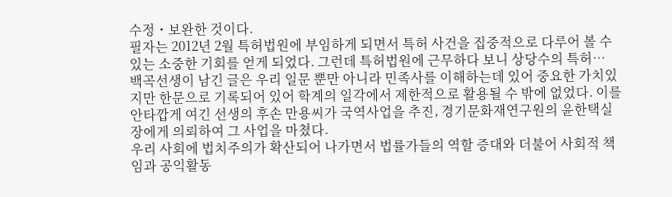수정・보완한 것이다.
필자는 2012년 2월 특허법원에 부임하게 되면서 특허 사건을 집중적으로 다루어 볼 수 있는 소중한 기회를 얻게 되었다. 그런데 특허법원에 근무하다 보니 상당수의 특허…
백곡선생이 남긴 글은 우리 일문 뿐만 아니라 민족사를 이해하는데 있어 중요한 가치있지만 한문으로 기록되어 있어 학계의 일각에서 제한적으로 활용될 수 밖에 없었다. 이를 안타깝게 여긴 선생의 후손 만용씨가 국역사업을 추진, 경기문화재연구원의 윤한택실장에게 의뢰하여 그 사업을 마쳤다.
우리 사회에 법치주의가 확산되어 나가면서 법률가들의 역할 증대와 더불어 사회적 책임과 공익활동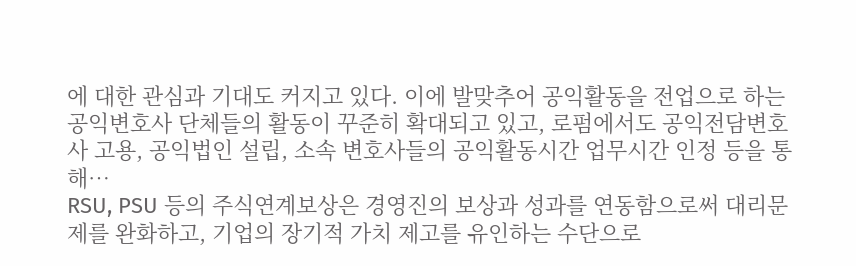에 대한 관심과 기대도 커지고 있다. 이에 발맞추어 공익활동을 전업으로 하는 공익변호사 단체들의 활동이 꾸준히 확대되고 있고, 로펌에서도 공익전담변호사 고용, 공익법인 설립, 소속 변호사들의 공익활동시간 업무시간 인정 등을 통해…
RSU, PSU 등의 주식연계보상은 경영진의 보상과 성과를 연동함으로써 대리문제를 완화하고, 기업의 장기적 가치 제고를 유인하는 수단으로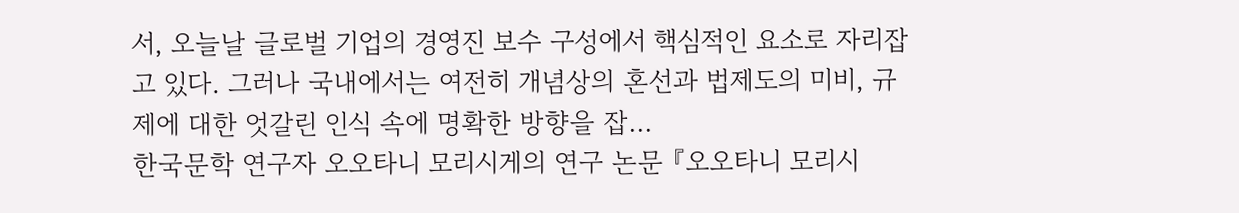서, 오늘날 글로벌 기업의 경영진 보수 구성에서 핵심적인 요소로 자리잡고 있다. 그러나 국내에서는 여전히 개념상의 혼선과 법제도의 미비, 규제에 대한 엇갈린 인식 속에 명확한 방향을 잡…
한국문학 연구자 오오타니 모리시게의 연구 논문 『오오타니 모리시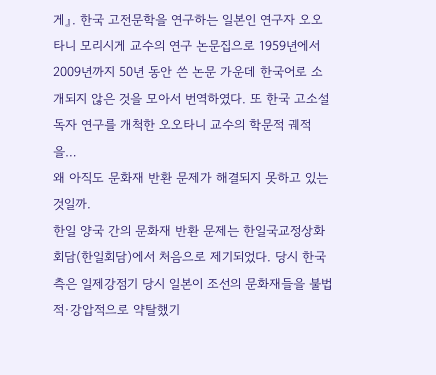게』. 한국 고전문학을 연구하는 일본인 연구자 오오타니 모리시게 교수의 연구 논문집으로 1959년에서 2009년까지 50년 동안 쓴 논문 가운데 한국어로 소개되지 않은 것을 모아서 번역하였다. 또 한국 고소설 독자 연구를 개척한 오오타니 교수의 학문적 궤적을…
왜 아직도 문화재 반환 문제가 해결되지 못하고 있는 것일까.
한일 양국 간의 문화재 반환 문제는 한일국교정상화 회담(한일회담)에서 처음으로 제기되었다. 당시 한국 측은 일제강점기 당시 일본이 조선의 문화재들을 불법적·강압적으로 약탈했기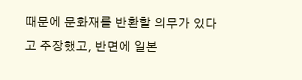때문에 문화재를 반환할 의무가 있다고 주장했고, 반면에 일본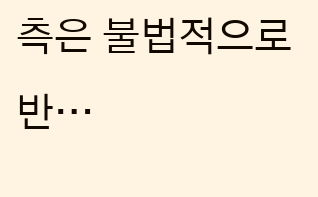측은 불법적으로 반…